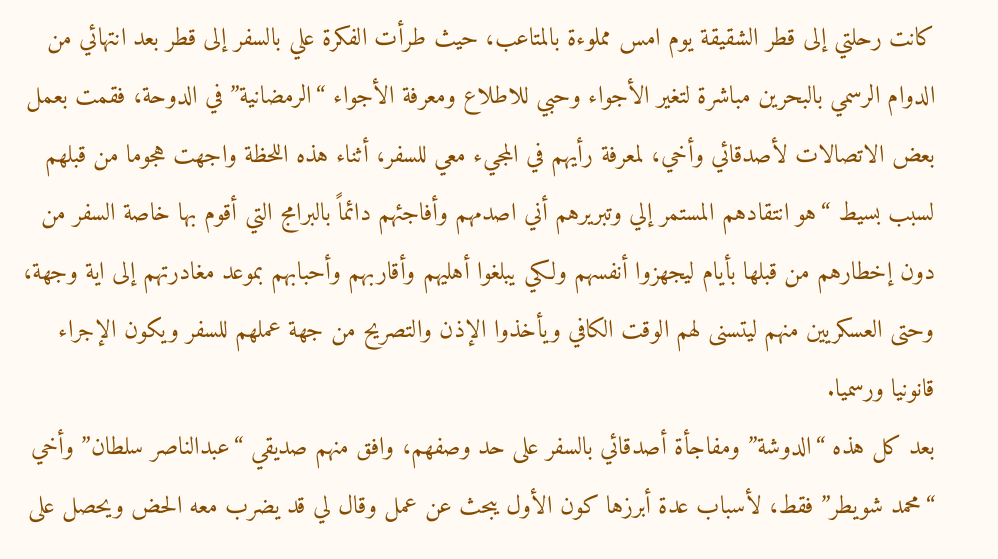كانت رحلتي إلى قطر الشقيقة يوم امس مملوءة بالمتاعب، حيث طرأت الفكرة علي بالسفر إلى قطر بعد انتهائي من الدوام الرسمي بالبحرين مباشرة لتغير الأجواء وحبي للاطلاع ومعرفة الأجواء “الرمضانية” في الدوحة، فقمت بعمل بعض الاتصالات لأصدقائي وأخي، لمعرفة رأيهم في المجيء معي للسفر، أثناء هذه اللحظة واجهت هجوما من قبلهم لسبب بسيط “هو انتقادهم المستمر إلي وتبريرهم أني اصدمهم وأفاجئهم دائماً بالبرامج التي أقوم بها خاصة السفر من دون إخطارهم من قبلها بأيام ليجهزوا أنفسهم ولكي يبلغوا أهليهم وأقاربهم وأحبابهم بموعد مغادرتهم إلى اية وجهة، وحتى العسكريين منهم ليتسنى لهم الوقت الكافي ويأخذوا الإذن والتصريح من جهة عملهم للسفر ويكون الإجراء قانونيا ورسميا.
بعد كل هذه “الدوشة” ومفاجأة أصدقائي بالسفر على حد وصفهم، وافق منهم صديقي “عبدالناصر سلطان” وأخي “محمد شويطر” فقط، لأسباب عدة أبرزها كون الأول يبحث عن عمل وقال لي قد يضرب معه الحض ويحصل على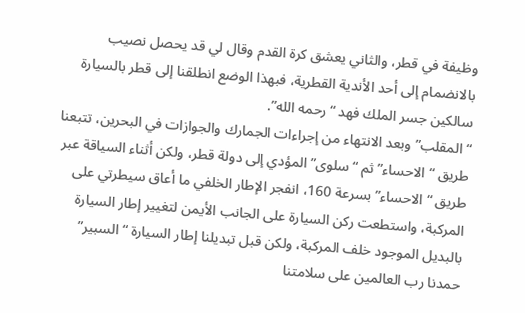وظيفة في قطر، والثاني يعشق كرة القدم وقال لي قد يحصل نصيب بالانضمام إلى أحد الأندية القطرية، فبهذا الوضع انطلقنا إلى قطر بالسيارة سالكين جسر الملك فهد “رحمه الله”.
“المقلب” وبعد الانتهاء من إجراءات الجمارك والجوازات في البحرين، تتبعنا طريق “الاحساء” ثم “سلوى” المؤدي إلى دولة قطر، ولكن أثناء السياقة عبر طريق “الاحساء” بسرعة 160، انفجر الإطار الخلفي ما أعاق سيطرتي على المركبة، واستطعت ركن السيارة على الجانب الأيمن لتغيير إطار السيارة بالبديل الموجود خلف المركبة، ولكن قبل تبديلنا إطار السيارة “السبير” حمدنا رب العالمين على سلامتنا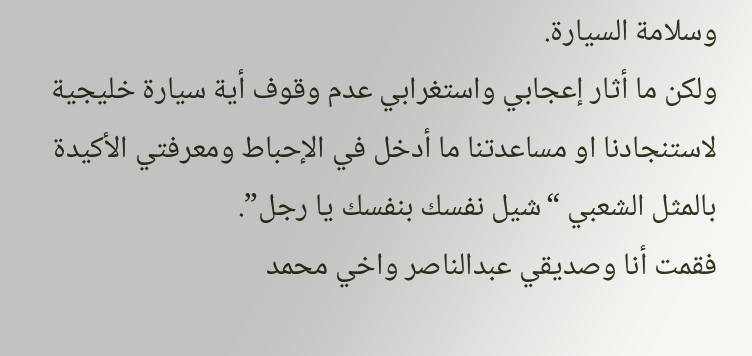وسلامة السيارة.
ولكن ما أثار إعجابي واستغرابي عدم وقوف أية سيارة خليجية لاستنجادنا او مساعدتنا ما أدخل في الإحباط ومعرفتي الأكيدة بالمثل الشعبي “شيل نفسك بنفسك يا رجل”.
فقمت أنا وصديقي عبدالناصر واخي محمد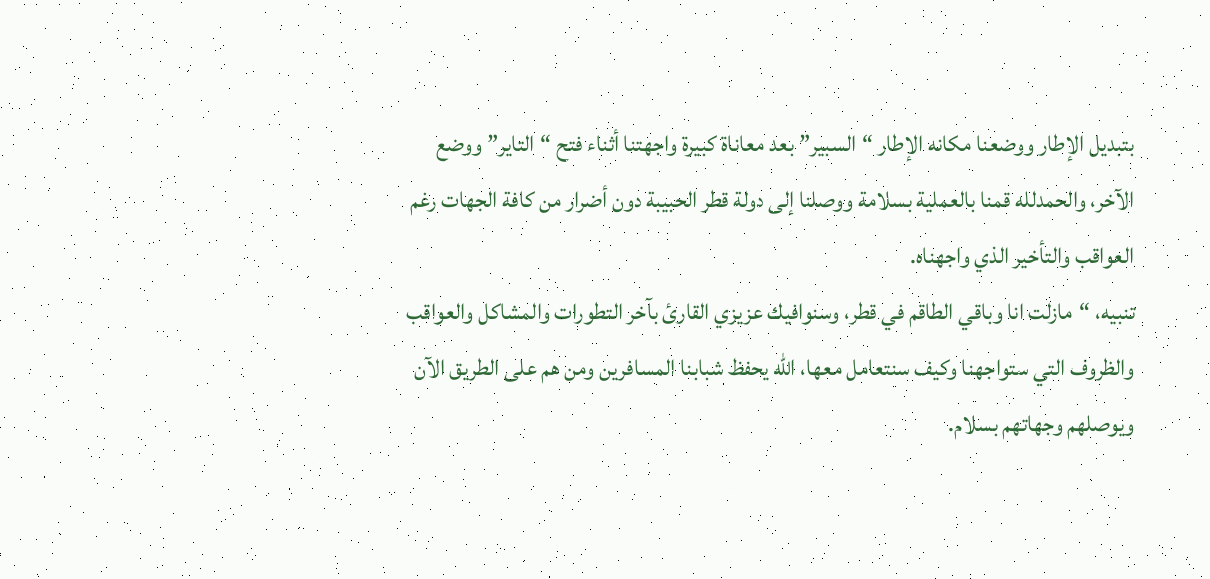بتبديل الإطار ووضعنا مكانه الإطار “السبير” بعد معاناة كبيرة واجهتنا أثناء فتح “التاير” ووضع الآخر، والحمدلله قمنا بالعملية بسلامة ووصلنا إلى دولة قطر الحبيبة دون أضرار من كافة الجهات رغم العواقب والتأخير الذي واجهناه.
تنبيه، “مازلت انا وباقي الطاقم في قطر، وسنوافيك عزيزي القارئ بآخر التطورات والمشاكل والعواقب والظروف التي ستواجهنا وكيف سنتعامل معها، الله يحفظ شبابنا المسافرين ومن هم على الطريق الآن ويوصلهم وجهاتهم بسلام.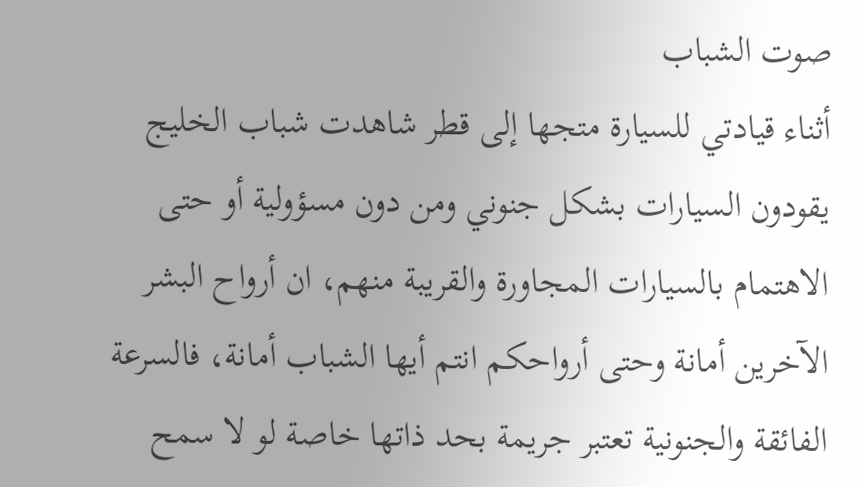صوت الشباب
أثناء قيادتي للسيارة متجها إلى قطر شاهدت شباب الخليج يقودون السيارات بشكل جنوني ومن دون مسؤولية أو حتى الاهتمام بالسيارات المجاورة والقريبة منهم، ان أرواح البشر الآخرين أمانة وحتى أرواحكم انتم أيها الشباب أمانة، فالسرعة الفائقة والجنونية تعتبر جريمة بحد ذاتها خاصة لو لا سمح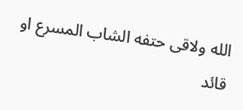الله ولاقى حتفه الشاب المسرع او قائد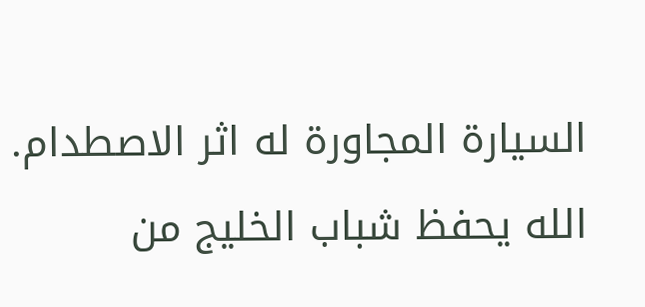السيارة المجاورة له اثر الاصطدام.
الله يحفظ شباب الخليج من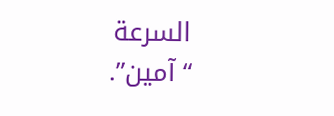السرعة “آمين”.